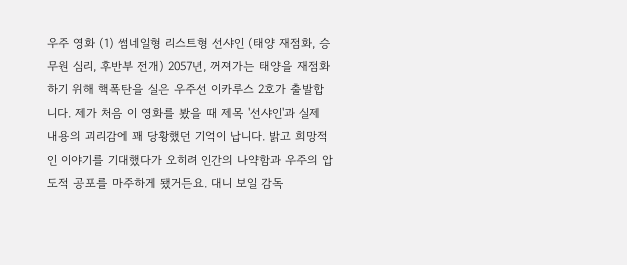우주 영화 (1) 썸네일형 리스트형 선샤인 (태양 재점화, 승무원 심리, 후반부 전개) 2057년, 꺼져가는 태양을 재점화하기 위해 핵폭탄을 실은 우주선 이카루스 2호가 출발합니다. 제가 처음 이 영화를 봤을 때 제목 '선샤인'과 실제 내용의 괴리감에 꽤 당황했던 기억이 납니다. 밝고 희망적인 이야기를 기대했다가 오히려 인간의 나약함과 우주의 압도적 공포를 마주하게 됐거든요. 대니 보일 감독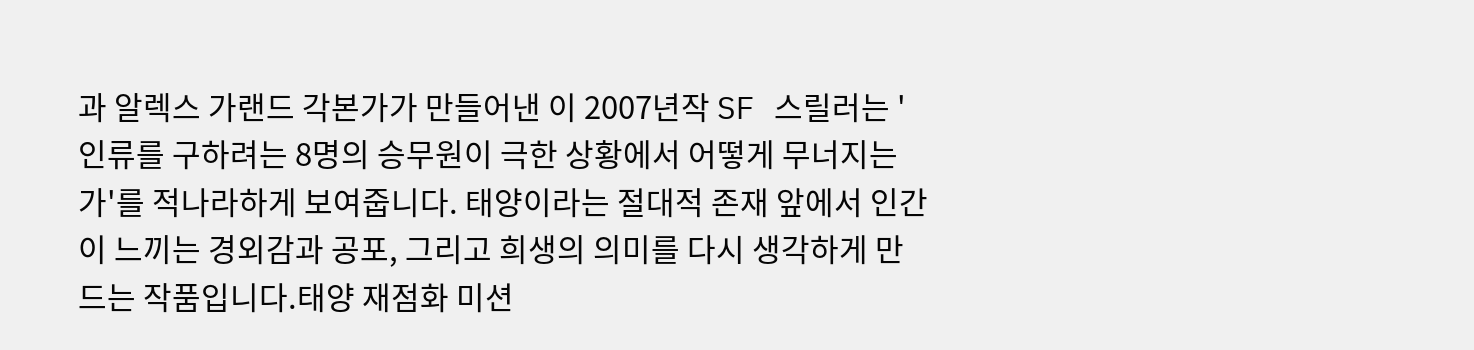과 알렉스 가랜드 각본가가 만들어낸 이 2007년작 SF 스릴러는 '인류를 구하려는 8명의 승무원이 극한 상황에서 어떻게 무너지는가'를 적나라하게 보여줍니다. 태양이라는 절대적 존재 앞에서 인간이 느끼는 경외감과 공포, 그리고 희생의 의미를 다시 생각하게 만드는 작품입니다.태양 재점화 미션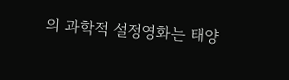의 과학적 설정영화는 태양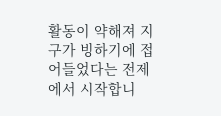활동이 약해져 지구가 빙하기에 접어들었다는 전제에서 시작합니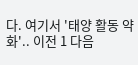다. 여기서 '태양 활동 약화'.. 이전 1 다음